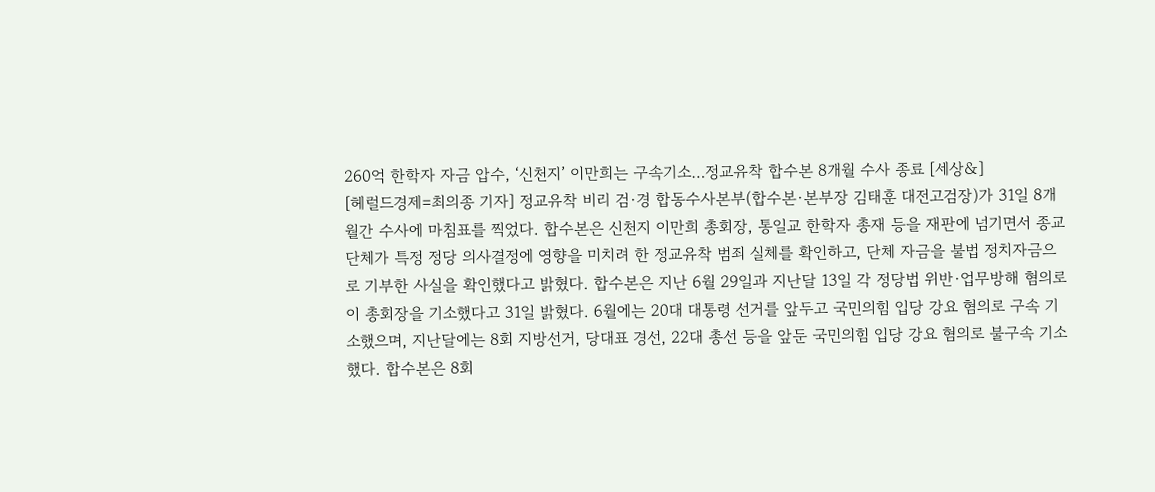260억 한학자 자금 압수, ‘신천지’ 이만희는 구속기소…정교유착 합수본 8개월 수사 종료 [세상&]
[헤럴드경제=최의종 기자] 정교유착 비리 검·경 합동수사본부(합수본·본부장 김태훈 대전고검장)가 31일 8개월간 수사에 마침표를 찍었다. 합수본은 신천지 이만희 총회장, 통일교 한학자 총재 등을 재판에 넘기면서 종교단체가 특정 정당 의사결정에 영향을 미치려 한 정교유착 범죄 실체를 확인하고, 단체 자금을 불법 정치자금으로 기부한 사실을 확인했다고 밝혔다. 합수본은 지난 6월 29일과 지난달 13일 각 정당법 위반·업무방해 혐의로 이 총회장을 기소했다고 31일 밝혔다. 6월에는 20대 대통령 선거를 앞두고 국민의힘 입당 강요 혐의로 구속 기소했으며, 지난달에는 8회 지방선거, 당대표 경선, 22대 총선 등을 앞둔 국민의힘 입당 강요 혐의로 불구속 기소했다. 합수본은 8회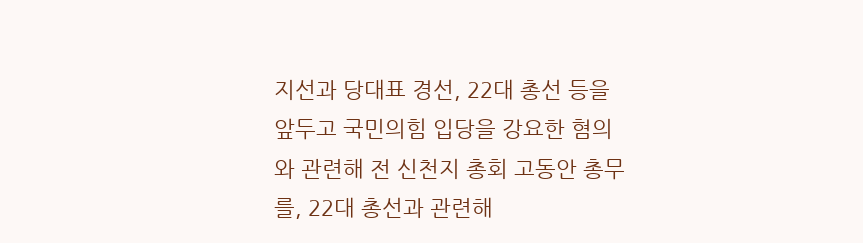지선과 당대표 경선, 22대 총선 등을 앞두고 국민의힘 입당을 강요한 혐의와 관련해 전 신천지 총회 고동안 총무를, 22대 총선과 관련해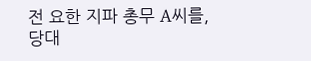전 요한 지파 총무 A씨를, 당대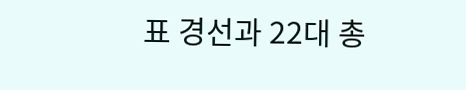표 경선과 22대 총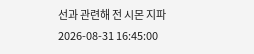선과 관련해 전 시몬 지파
2026-08-31 16:45:00